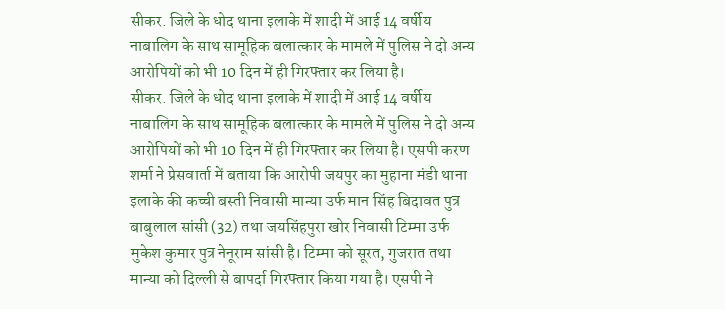सीकर. जिले के धोद थाना इलाके में शादी में आई 14 वर्षीय नाबालिग के साथ सामूहिक बलात्कार के मामले में पुलिस ने दो अन्य आरोपियों को भी 10 दिन में ही गिरफ्तार कर लिया है।
सीकर. जिले के धोद थाना इलाके में शादी में आई 14 वर्षीय नाबालिग के साथ सामूहिक बलात्कार के मामले में पुलिस ने दो अन्य आरोपियों को भी 10 दिन में ही गिरफ्तार कर लिया है। एसपी करण शर्मा ने प्रेसवार्ता में बताया कि आरोपी जयपुर का मुहाना मंडी थाना इलाके की कच्ची बस्ती निवासी मान्या उर्फ मान सिंह बिदावत पुत्र बाबुलाल सांसी (32) तथा जयसिंहपुरा खोर निवासी टिम्मा उर्फ मुकेश कुमार पुत्र नेनूराम सांसी है। टिम्मा को सूरत, गुजरात तथा मान्या को दिल्ली से बापर्दा गिरफ्तार किया गया है। एसपी ने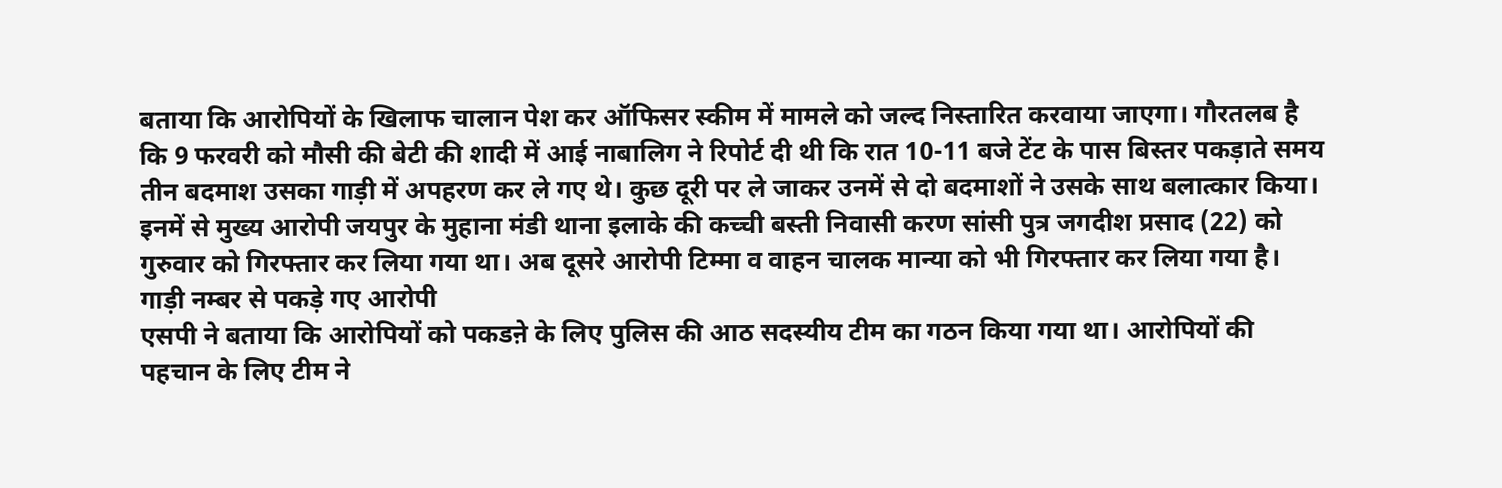बताया कि आरोपियों के खिलाफ चालान पेश कर ऑफिसर स्कीम में मामले को जल्द निस्तारित करवाया जाएगा। गौरतलब है कि 9 फरवरी को मौसी की बेटी की शादी में आई नाबालिग ने रिपोर्ट दी थी कि रात 10-11 बजे टेंट के पास बिस्तर पकड़ाते समय तीन बदमाश उसका गाड़ी में अपहरण कर ले गए थे। कुछ दूरी पर ले जाकर उनमें से दो बदमाशों ने उसके साथ बलात्कार किया। इनमें से मुख्य आरोपी जयपुर के मुहाना मंडी थाना इलाके की कच्ची बस्ती निवासी करण सांसी पुत्र जगदीश प्रसाद (22) को गुरुवार को गिरफ्तार कर लिया गया था। अब दूसरे आरोपी टिम्मा व वाहन चालक मान्या को भी गिरफ्तार कर लिया गया है।
गाड़ी नम्बर से पकड़े गए आरोपी
एसपी ने बताया कि आरोपियों को पकडऩे के लिए पुलिस की आठ सदस्यीय टीम का गठन किया गया था। आरोपियों की पहचान के लिए टीम ने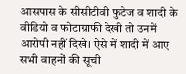आसपास के सीसीटीवी फुटेज व शादी के वीडियो व फोटाग्राफी देखी तो उनमें आरोपी नहीं दिखे। ऐसे में शादी में आए सभी वाहनों की सूची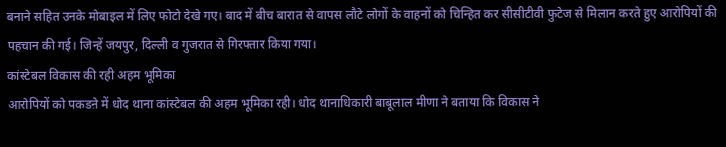बनाने सहित उनके मोबाइल में लिए फोटो देखे गए। बाद में बीच बारात से वापस लौटे लोगों के वाहनों को चिन्हित कर सीसीटीवी फुटेज से मिलान करते हुए आरोपियों की पहचान की गई। जिन्हें जयपुर, दिल्ली व गुजरात से गिरफ्तार किया गया।
कांस्टेबल विकास की रही अहम भूमिका
आरोपियों को पकडऩे में धोद थाना कांस्टेबल की अहम भूमिका रही। धोद थानाधिकारी बाबूलाल मीणा ने बताया कि विकास ने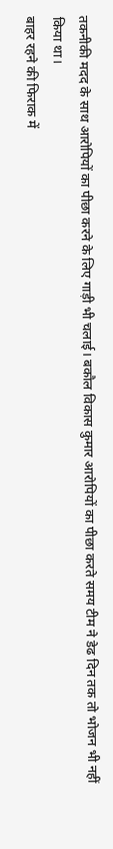तकनीकी मदद के साथ आरोपियों का पीछा करने के लिए गाड़ी भी चलाई। बकौल विकास कुमार आरोपियों का पीछा करते समय टीम ने डेढ दिन तक तो भोजन भी नहीं किया था।
बाहर रहने की फिराक में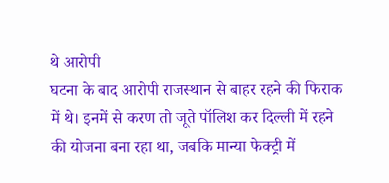थे आरोपी
घटना के बाद आरोपी राजस्थान से बाहर रहने की फिराक में थे। इनमें से करण तो जूते पॉलिश कर दिल्ली में रहने की योजना बना रहा था, जबकि मान्या फेक्ट्री में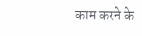काम करने के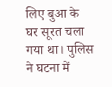लिए बुआ के घर सूरत चला गया था। पुलिस ने घटना में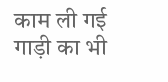काम ली गई गाड़ी का भी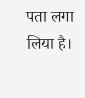पता लगा लिया है।